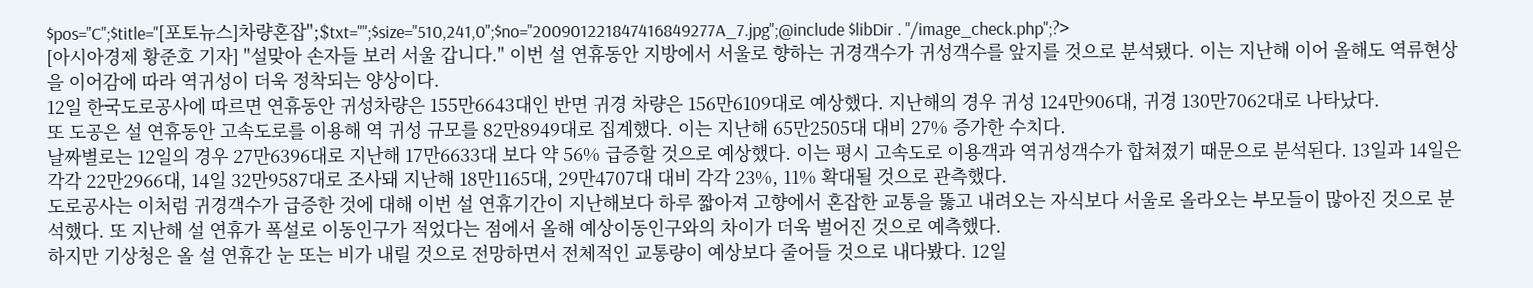$pos="C";$title="[포토뉴스]차량혼잡";$txt="";$size="510,241,0";$no="200901221847416849277A_7.jpg";@include $libDir . "/image_check.php";?>
[아시아경제 황준호 기자] "설맞아 손자들 보러 서울 갑니다." 이번 설 연휴동안 지방에서 서울로 향하는 귀경객수가 귀성객수를 앞지를 것으로 분석됐다. 이는 지난해 이어 올해도 역류현상을 이어감에 따라 역귀성이 더욱 정착되는 양상이다.
12일 한국도로공사에 따르면 연휴동안 귀성차량은 155만6643대인 반면 귀경 차량은 156만6109대로 예상했다. 지난해의 경우 귀성 124만906대, 귀경 130만7062대로 나타났다.
또 도공은 설 연휴동안 고속도로를 이용해 역 귀성 규모를 82만8949대로 집계했다. 이는 지난해 65만2505대 대비 27% 증가한 수치다.
날짜별로는 12일의 경우 27만6396대로 지난해 17만6633대 보다 약 56% 급증할 것으로 예상했다. 이는 평시 고속도로 이용객과 역귀성객수가 합쳐졌기 때문으로 분석된다. 13일과 14일은 각각 22만2966대, 14일 32만9587대로 조사돼 지난해 18만1165대, 29만4707대 대비 각각 23%, 11% 확대될 것으로 관측했다.
도로공사는 이처럼 귀경객수가 급증한 것에 대해 이번 설 연휴기간이 지난해보다 하루 짧아져 고향에서 혼잡한 교통을 뚫고 내려오는 자식보다 서울로 올라오는 부모들이 많아진 것으로 분석했다. 또 지난해 설 연휴가 폭설로 이동인구가 적었다는 점에서 올해 예상이동인구와의 차이가 더욱 벌어진 것으로 예측했다.
하지만 기상청은 올 설 연휴간 눈 또는 비가 내릴 것으로 전망하면서 전체적인 교통량이 예상보다 줄어들 것으로 내다봤다. 12일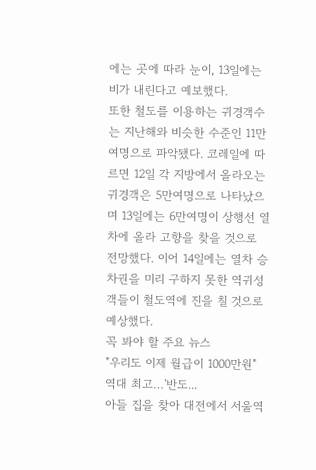에는 곳에 따라 눈이, 13일에는 비가 내린다고 예보했다.
또한 철도를 이용하는 귀경객수는 지난해와 비슷한 수준인 11만여명으로 파악됐다. 코레일에 따르면 12일 각 지방에서 올라오는 귀경객은 5만여명으로 나타났으며 13일에는 6만여명이 상행선 열차에 올라 고향을 찾을 것으로 전망했다. 이어 14일에는 열차 승차권을 미리 구하지 못한 역귀성객들이 철도역에 진을 칠 것으로 예상했다.
꼭 봐야 할 주요 뉴스
"우리도 이제 월급이 1000만원" 역대 최고…'반도...
아들 집을 찾아 대전에서 서울역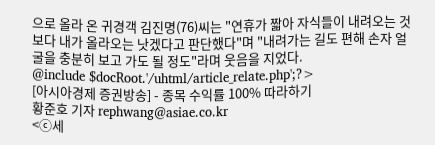으로 올라 온 귀경객 김진명(76)씨는 "연휴가 짧아 자식들이 내려오는 것보다 내가 올라오는 낫겠다고 판단했다"며 "내려가는 길도 편해 손자 얼굴을 충분히 보고 가도 될 정도"라며 웃음을 지었다.
@include $docRoot.'/uhtml/article_relate.php';?>
[아시아경제 증권방송] - 종목 수익률 100% 따라하기
황준호 기자 rephwang@asiae.co.kr
<ⓒ세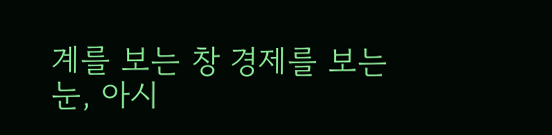계를 보는 창 경제를 보는 눈, 아시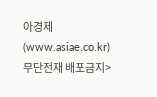아경제(www.asiae.co.kr) 무단전재 배포금지>